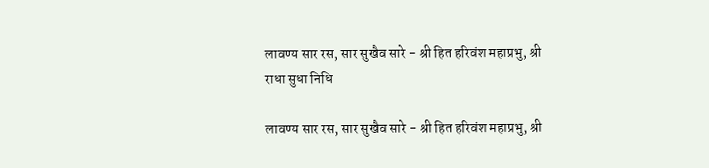लावण्य सार रस, सार सुखैव सारे - श्री हित हरिवंश महाप्रभु, श्री राधा सुधा निधि

लावण्य सार रस, सार सुखैव सारे - श्री हित हरिवंश महाप्रभु, श्री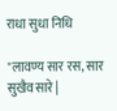राधा सुधा निधि

"लावण्य सार रस, सार सुखैव सारे |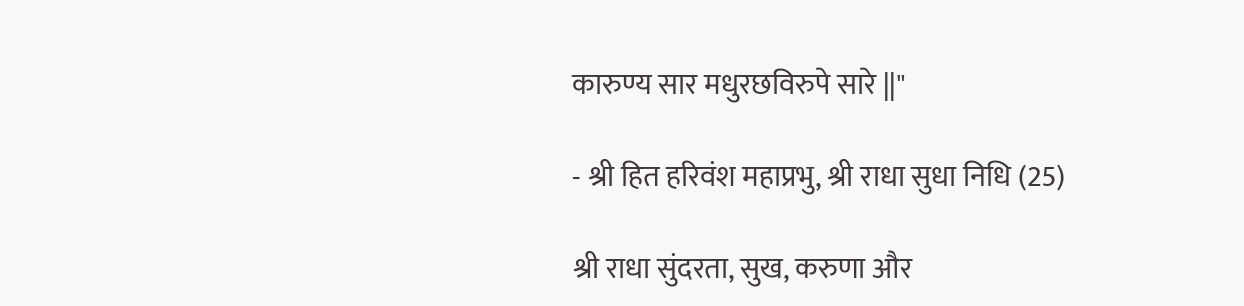कारुण्य सार मधुरछविरुपे सारे ||"

- श्री हित हरिवंश महाप्रभु, श्री राधा सुधा निधि (25)

श्री राधा सुंदरता, सुख, करुणा और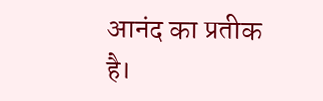आनंद का प्रतीक है।